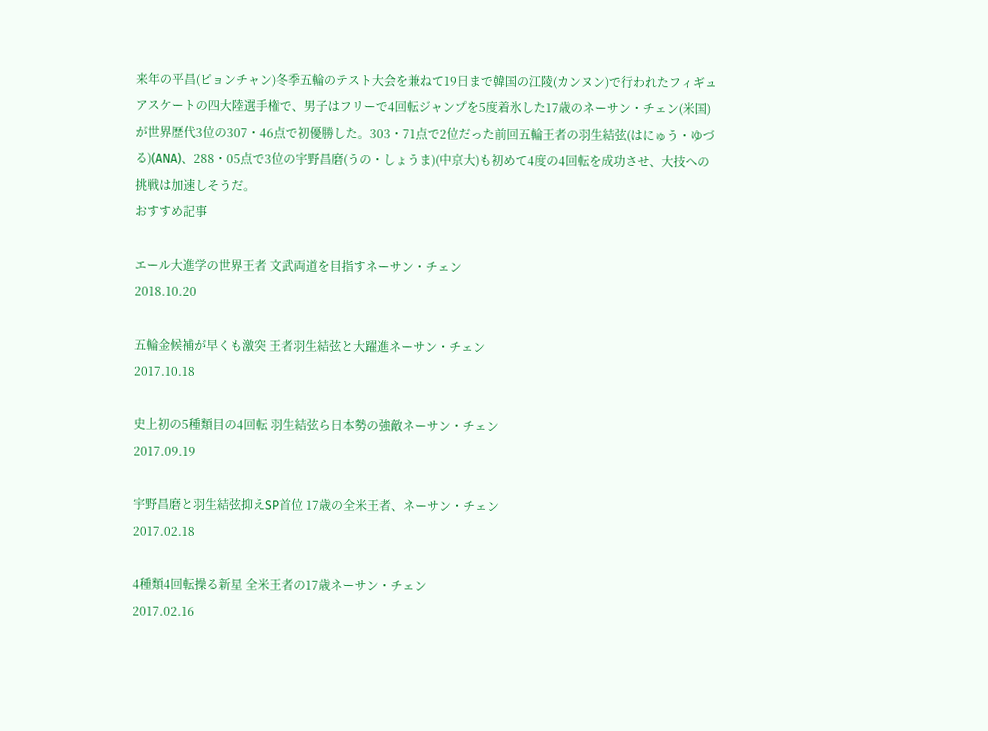来年の平昌(ピョンチャン)冬季五輪のテスト大会を兼ねて19日まで韓国の江陵(カンヌン)で行われたフィギュアスケートの四大陸選手権で、男子はフリーで4回転ジャンプを5度着氷した17歳のネーサン・チェン(米国)が世界歴代3位の307・46点で初優勝した。303・71点で2位だった前回五輪王者の羽生結弦(はにゅう・ゆづる)(ANA)、288・05点で3位の宇野昌磨(うの・しょうま)(中京大)も初めて4度の4回転を成功させ、大技への挑戦は加速しそうだ。
おすすめ記事

エール大進学の世界王者 文武両道を目指すネーサン・チェン
2018.10.20

五輪金候補が早くも激突 王者羽生結弦と大躍進ネーサン・チェン
2017.10.18

史上初の5種類目の4回転 羽生結弦ら日本勢の強敵ネーサン・チェン
2017.09.19

宇野昌磨と羽生結弦抑えSP首位 17歳の全米王者、ネーサン・チェン
2017.02.18

4種類4回転操る新星 全米王者の17歳ネーサン・チェン
2017.02.16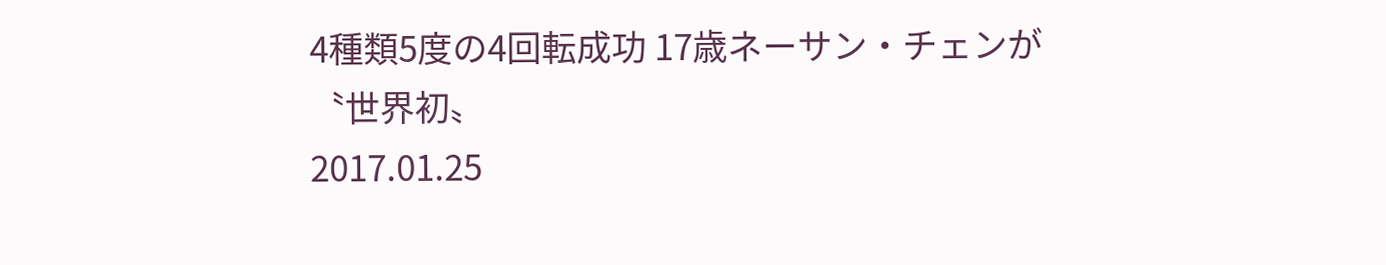4種類5度の4回転成功 17歳ネーサン・チェンが〝世界初〟
2017.01.25